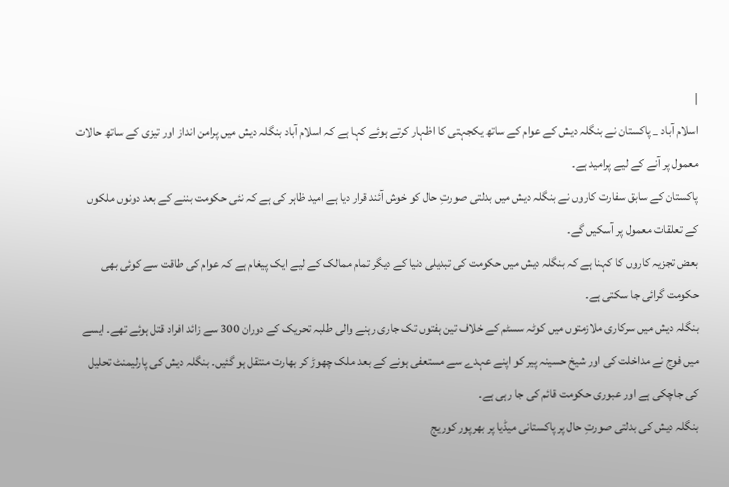|
اسلام آباد _ پاکستان نے بنگلہ دیش کے عوام کے ساتھ یکجہتی کا اظہار کرتے ہوئے کہا ہے کہ اسلام آباد بنگلہ دیش میں پرامن انداز اور تیزی کے ساتھ حالات معمول پر آنے کے لیے پرامید ہے۔
پاکستان کے سابق سفارت کاروں نے بنگلہ دیش میں بدلتی صورتِ حال کو خوش آئند قرار دیا ہے امید ظاہر کی ہے کہ نئی حکومت بننے کے بعد دونوں ملکوں کے تعلقات معمول پر آسکیں گے۔
بعض تجزیہ کاروں کا کہنا ہے کہ بنگلہ دیش میں حکومت کی تبدیلی دنیا کے دیگر تمام ممالک کے لیے ایک پیغام ہے کہ عوام کی طاقت سے کوئی بھی حکومت گرائی جا سکتی ہے۔
بنگلہ دیش میں سرکاری ملازمتوں میں کوٹہ سسٹم کے خلاف تین ہفتوں تک جاری رہنے والی طلبہ تحریک کے دوران 300 سے زائد افراد قتل ہوئے تھے۔ ایسے میں فوج نے مداخلت کی اور شیخ حسینہ پیر کو اپنے عہدے سے مستعفی ہونے کے بعد ملک چھوڑ کر بھارت منتقل ہو گئیں۔ بنگلہ دیش کی پارلیمنٹ تحلیل کی جاچکی ہے اور عبوری حکومت قائم کی جا رہی ہے۔
بنگلہ دیش کی بدلتی صورتِ حال پر پاکستانی میڈیا پر بھرپور کوریج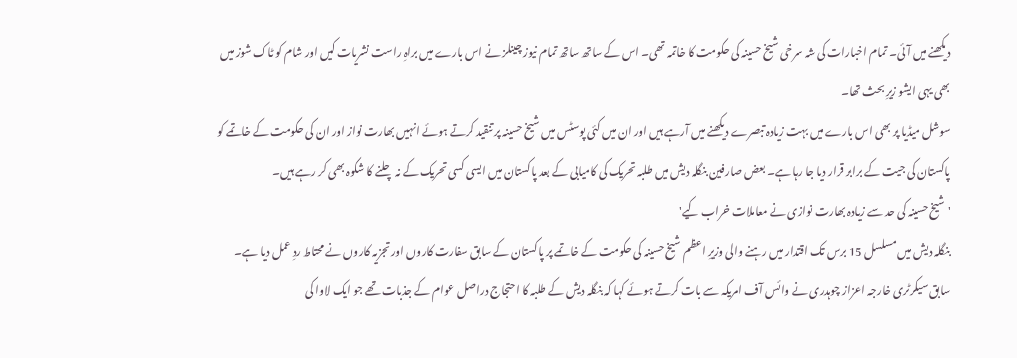دیکھنے میں آئی۔ تمام اخبارات کی شہ سرخی شیخ حسینہ کی حکومت کا خاتمہ تھی۔ اس کے ساتھ ساتھ تمام نیوز چینلز نے اس بارے میں براہِ راست نشریات کیں اور شام کو ٹاک شوز میں بھی یہی ایشو زیرِ بحث تھا۔
سوشل میڈیا پر بھی اس بارے میں بہت زیادہ تبصرے دیکھنے میں آرہے ہیں اور ان میں کئی پوسٹس میں شیخ حسینہ پر تنقید کرتے ہوئے انہیں بھارت نواز اور ان کی حکومت کے خاتمے کو پاکستان کی جیت کے برابر قرار دیا جا رہا ہے۔ بعض صارفین بنگلہ دیش میں طلبہ تحریک کی کامیابی کے بعد پاکستان میں ایسی کسی تحریک کے نہ چلنے کا شکوہ بھی کر رہے ہیں۔
'شیخ حسینہ کی حد سے زیادہ بھارت نوازی نے معاملات خراب کیے'
بنگلہ دیش میں مسلسل 15 برس تک اقتدار میں رہنے والی وزیرِ اعظم شیخ حسینہ کی حکومت کے خاتمے پر پاکستان کے سابق سفارت کاروں اور تجزیہ کاروں نے محتاط ردِ عمل دیا ہے۔
سابق سیکرٹری خارجہ اعزاز چوہدری نے وائس آف امریکہ سے بات کرتے ہوئے کہا کہ بنگلہ دیش کے طلبہ کا احتجاج دراصل عوام کے جذبات تھے جو ایک لاوا کی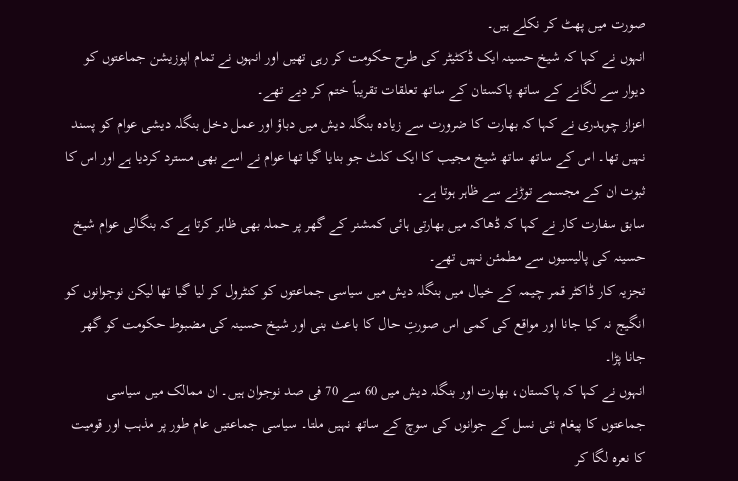صورت میں پھٹ کر نکلے ہیں۔
انہوں نے کہا کہ شیخ حسینہ ایک ڈکٹیٹر کی طرح حکومت کر رہی تھیں اور انہوں نے تمام اپوزیشن جماعتوں کو دیوار سے لگانے کے ساتھ پاکستان کے ساتھ تعلقات تقریباً ختم کر دیے تھے۔
اعزاز چوہدری نے کہا کہ بھارت کا ضرورت سے زیادہ بنگلہ دیش میں دباؤ اور عمل دخل بنگلہ دیشی عوام کو پسند نہیں تھا۔ اس کے ساتھ ساتھ شیخ مجیب کا ایک کلٹ جو بنایا گیا تھا عوام نے اسے بھی مسترد کردیا ہے اور اس کا ثبوت ان کے مجسمے توڑنے سے ظاہر ہوتا ہے۔
سابق سفارت کار نے کہا کہ ڈھاکہ میں بھارتی ہائی کمشنر کے گھر پر حملہ بھی ظاہر کرتا ہے کہ بنگالی عوام شیخ حسینہ کی پالیسیوں سے مطمئن نہیں تھے۔
تجزیہ کار ڈاکٹر قمر چیمہ کے خیال میں بنگلہ دیش میں سیاسی جماعتوں کو کنٹرول کر لیا گیا تھا لیکن نوجوانوں کو انگیج نہ کیا جانا اور مواقع کی کمی اس صورتِ حال کا باعث بنی اور شیخ حسینہ کی مضبوط حکومت کو گھر جانا پڑا۔
انہوں نے کہا کہ پاکستان، بھارت اور بنگلہ دیش میں 60 سے 70 فی صد نوجوان ہیں۔ ان ممالک میں سیاسی جماعتوں کا پیغام نئی نسل کے جوانوں کی سوچ کے ساتھ نہیں ملتا۔ سیاسی جماعتیں عام طور پر مذہب اور قومیت کا نعرہ لگا کر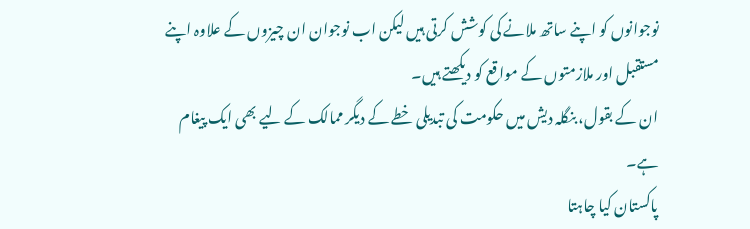نوجوانوں کو اپنے ساتھ ملانے کی کوشش کرتی ہیں لیکن اب نوجوان ان چیزوں کے علاوہ اپنے مستقبل اور ملازمتوں کے مواقع کو دیکھتے ہیں۔
ان کے بقول، بنگلہ دیش میں حکومت کی تبدیلی خطے کے دیگر ممالک کے لیے بھی ایک پیغام ہے۔
پاکستان کیا چاہتا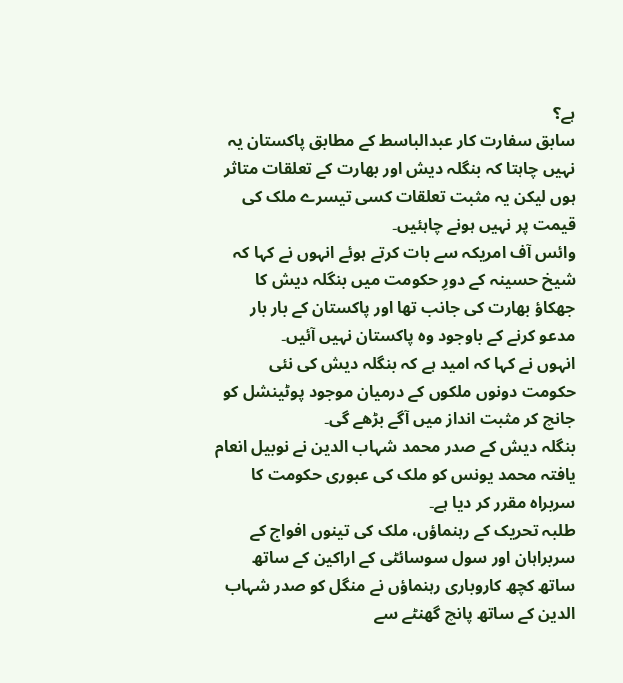ہے؟
سابق سفارت کار عبدالباسط کے مطابق پاکستان یہ نہیں چاہتا کہ بنگلہ دیش اور بھارت کے تعلقات متاثر ہوں لیکن یہ مثبت تعلقات کسی تیسرے ملک کی قیمت پر نہیں ہونے چاہئیں۔
وائس آف امریکہ سے بات کرتے ہوئے انہوں نے کہا کہ شیخ حسینہ کے دورِ حکومت میں بنگلہ دیش کا جھکاؤ بھارت کی جانب تھا اور پاکستان کے بار بار مدعو کرنے کے باوجود وہ پاکستان نہیں آئیں۔
انہوں نے کہا کہ امید ہے کہ بنگلہ دیش کی نئی حکومت دونوں ملکوں کے درمیان موجود پوٹینشل کو جانچ کر مثبت انداز میں آگے بڑھے گی۔
بنگلہ دیش کے صدر محمد شہاب الدین نے نوبیل انعام یافتہ محمد یونس کو ملک کی عبوری حکومت کا سربراہ مقرر کر دیا ہے۔
طلبہ تحریک کے رہنماؤں، ملک کی تینوں افواج کے سربراہان اور سول سوسائٹی کے اراکین کے ساتھ ساتھ کچھ کاروباری رہنماؤں نے منگل کو صدر شہاب الدین کے ساتھ پانچ گھنٹے سے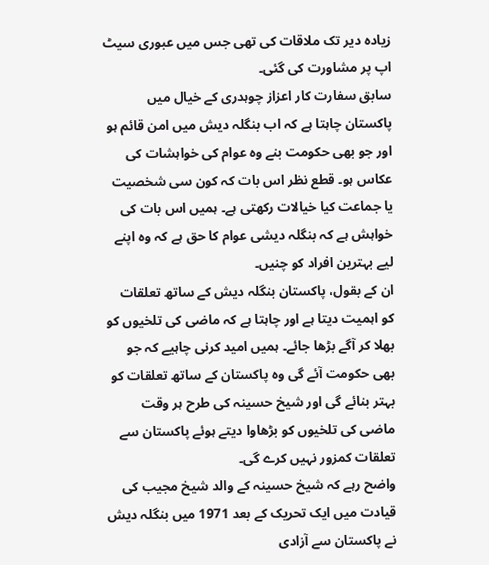زیادہ دیر تک ملاقات کی تھی جس میں عبوری سیٹ اپ پر مشاورت کی گئی۔
سابق سفارت کار اعزاز چوہدری کے خیال میں پاکستان چاہتا ہے کہ اب بنگلہ دیش میں امن قائم ہو اور جو بھی حکومت بنے وہ عوام کی خواہشات کی عکاس ہو۔ قطع نظر اس بات کہ کون سی شخصیت یا جماعت کیا خیالات رکھتی ہے۔ ہمیں اس بات کی خواہش ہے کہ بنگلہ دیشی عوام کا حق ہے کہ وہ اپنے لیے بہترین افراد کو چنیں۔
ان کے بقول، پاکستان بنگلہ دیش کے ساتھ تعلقات کو اہمیت دیتا ہے اور چاہتا ہے کہ ماضی کی تلخیوں کو بھلا کر آگے بڑھا جائے۔ ہمیں امید کرنی چاہیے کہ جو بھی حکومت آئے گی وہ پاکستان کے ساتھ تعلقات کو بہتر بنائے گی اور شیخ حسینہ کی طرح ہر وقت ماضی کی تلخیوں کو بڑھاوا دیتے ہوئے پاکستان سے تعلقات کمزور نہیں کرے گی۔
واضح رہے کہ شیخ حسینہ کے والد شیخ مجیب کی قیادت میں ایک تحریک کے بعد 1971 میں بنگلہ دیش نے پاکستان سے آزادی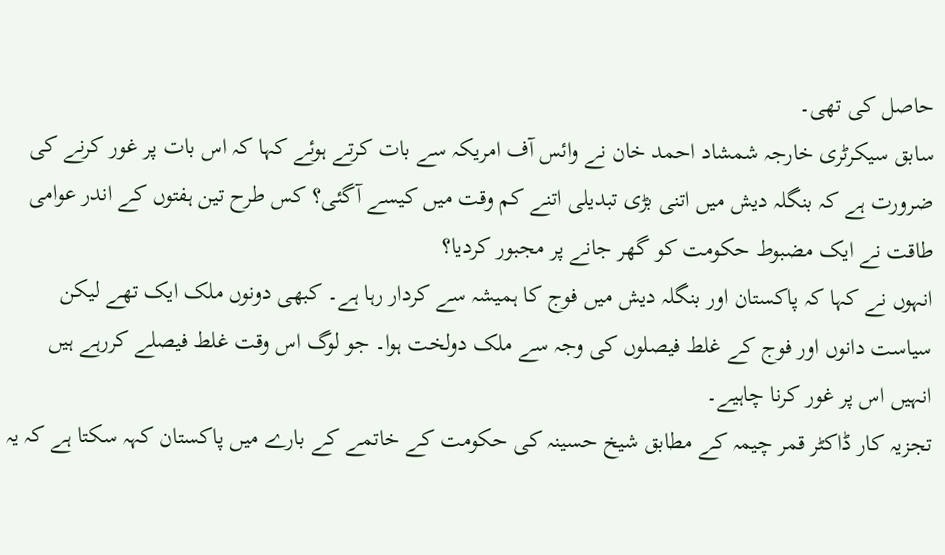حاصل کی تھی۔
سابق سیکرٹری خارجہ شمشاد احمد خان نے وائس آف امریکہ سے بات کرتے ہوئے کہا کہ اس بات پر غور کرنے کی ضرورت ہے کہ بنگلہ دیش میں اتنی بڑی تبدیلی اتنے کم وقت میں کیسے آگئی؟ کس طرح تین ہفتوں کے اندر عوامی طاقت نے ایک مضبوط حکومت کو گھر جانے پر مجبور کردیا؟
انہوں نے کہا کہ پاکستان اور بنگلہ دیش میں فوج کا ہمیشہ سے کردار رہا ہے۔ کبھی دونوں ملک ایک تھے لیکن سیاست دانوں اور فوج کے غلط فیصلوں کی وجہ سے ملک دولخت ہوا۔ جو لوگ اس وقت غلط فیصلے کررہے ہیں انہیں اس پر غور کرنا چاہیے۔
تجزیہ کار ڈاکٹر قمر چیمہ کے مطابق شیخ حسینہ کی حکومت کے خاتمے کے بارے میں پاکستان کہہ سکتا ہے کہ یہ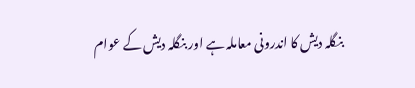بنگلہ دیش کا اندرونی معاملہ ہے اور بنگلہ دیش کے عوام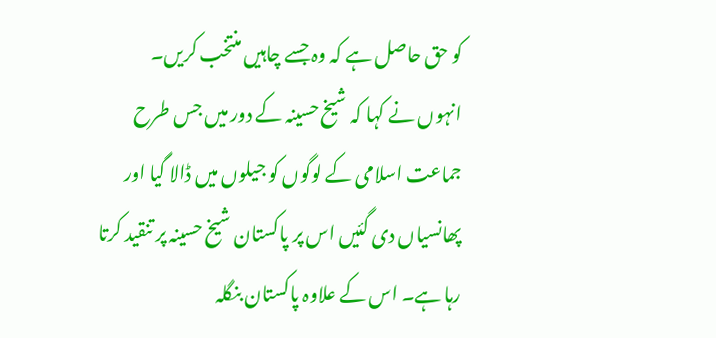کو حق حاصل ہے کہ وہ جسے چاہیں منتخب کریں۔
انہوں نے کہا کہ شیخ حسینہ کے دور میں جس طرح جماعت اسلامی کے لوگوں کو جیلوں میں ڈالا گیا اور پھانسیاں دی گئیں اس پر پاکستان شیخ حسینہ پر تنقید کرتا رہا ہے۔ اس کے علاوہ پاکستان بنگلہ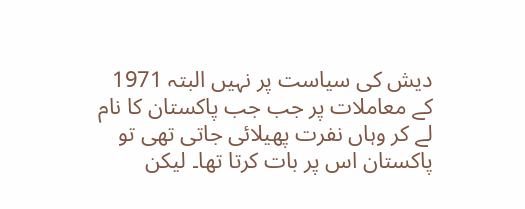دیش کی سیاست پر نہیں البتہ 1971 کے معاملات پر جب جب پاکستان کا نام لے کر وہاں نفرت پھیلائی جاتی تھی تو پاکستان اس پر بات کرتا تھا۔ لیکن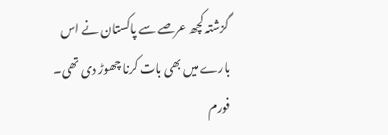گزشتہ کچھ عرصے سے پاکستان نے اس بارے میں بھی بات کرنا چھوڑ دی تھی۔
فورم